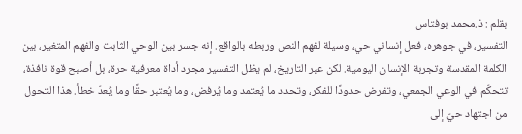بقلم : ذ.محمد بوفتاس
التفسير، في جوهره، فعل إنساني حي، وسيلة لفهم النص وربطه بالواقع. إنه جسر بين الوحي الثابت والفهم المتغير، بين الكلمة المقدسة وتجربة الإنسان اليومية. لكن عبر التاريخ، لم يظل التفسير مجرد أداة معرفية حرة، بل أصبح قوة نافذة، تتحكّم في الوعي الجمعي، وتفرض حدودًا للفكر، وتحدد ما يُعتمد وما يُرفض، وما يُعتبر حقًا وما يُعدّ خطأ. هذا التحول من اجتهاد حيّ إلى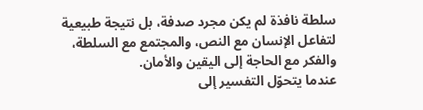سلطة نافذة لم يكن مجرد صدفة، بل نتيجة طبيعية لتفاعل الإنسان مع النص، والمجتمع مع السلطة، والفكر مع الحاجة إلى اليقين والأمان.
عندما يتحوّل التفسير إلى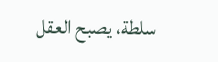سلطة، يصبح العقل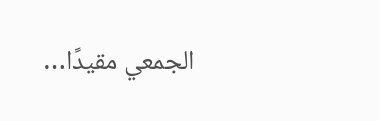الجمعي مقيدًا…